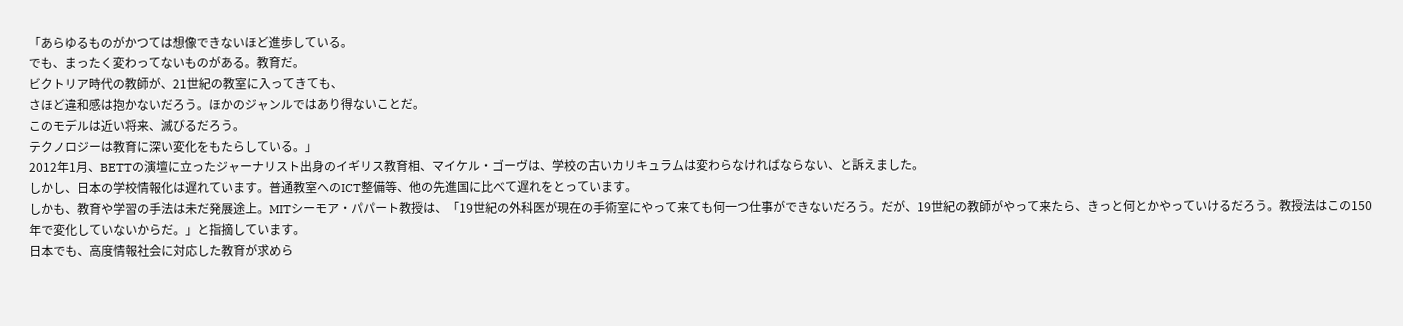「あらゆるものがかつては想像できないほど進歩している。
でも、まったく変わってないものがある。教育だ。
ビクトリア時代の教師が、21世紀の教室に入ってきても、
さほど違和感は抱かないだろう。ほかのジャンルではあり得ないことだ。
このモデルは近い将来、滅びるだろう。
テクノロジーは教育に深い変化をもたらしている。」
2012年1月、BETTの演壇に立ったジャーナリスト出身のイギリス教育相、マイケル・ゴーヴは、学校の古いカリキュラムは変わらなければならない、と訴えました。
しかし、日本の学校情報化は遅れています。普通教室へのICT整備等、他の先進国に比べて遅れをとっています。
しかも、教育や学習の手法は未だ発展途上。MITシーモア・パパート教授は、「19世紀の外科医が現在の手術室にやって来ても何一つ仕事ができないだろう。だが、19世紀の教師がやって来たら、きっと何とかやっていけるだろう。教授法はこの150年で変化していないからだ。」と指摘しています。
日本でも、高度情報社会に対応した教育が求めら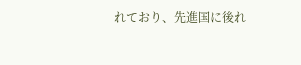れており、先進国に後れ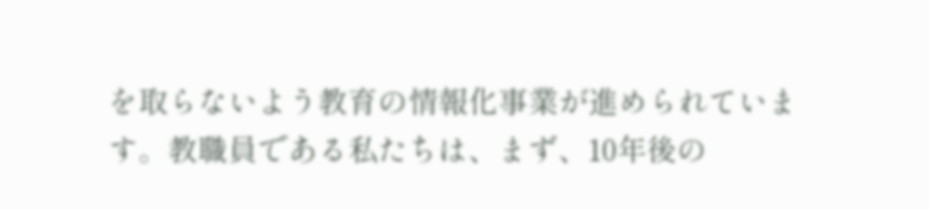を取らないよう教育の情報化事業が進められています。教職員である私たちは、まず、10年後の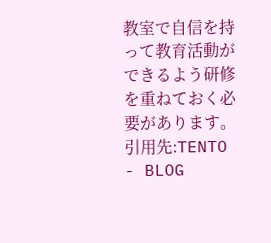教室で自信を持って教育活動ができるよう研修を重ねておく必要があります。
引用先:TENTO - BLOG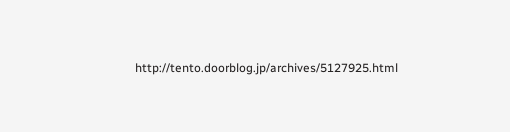http://tento.doorblog.jp/archives/5127925.html